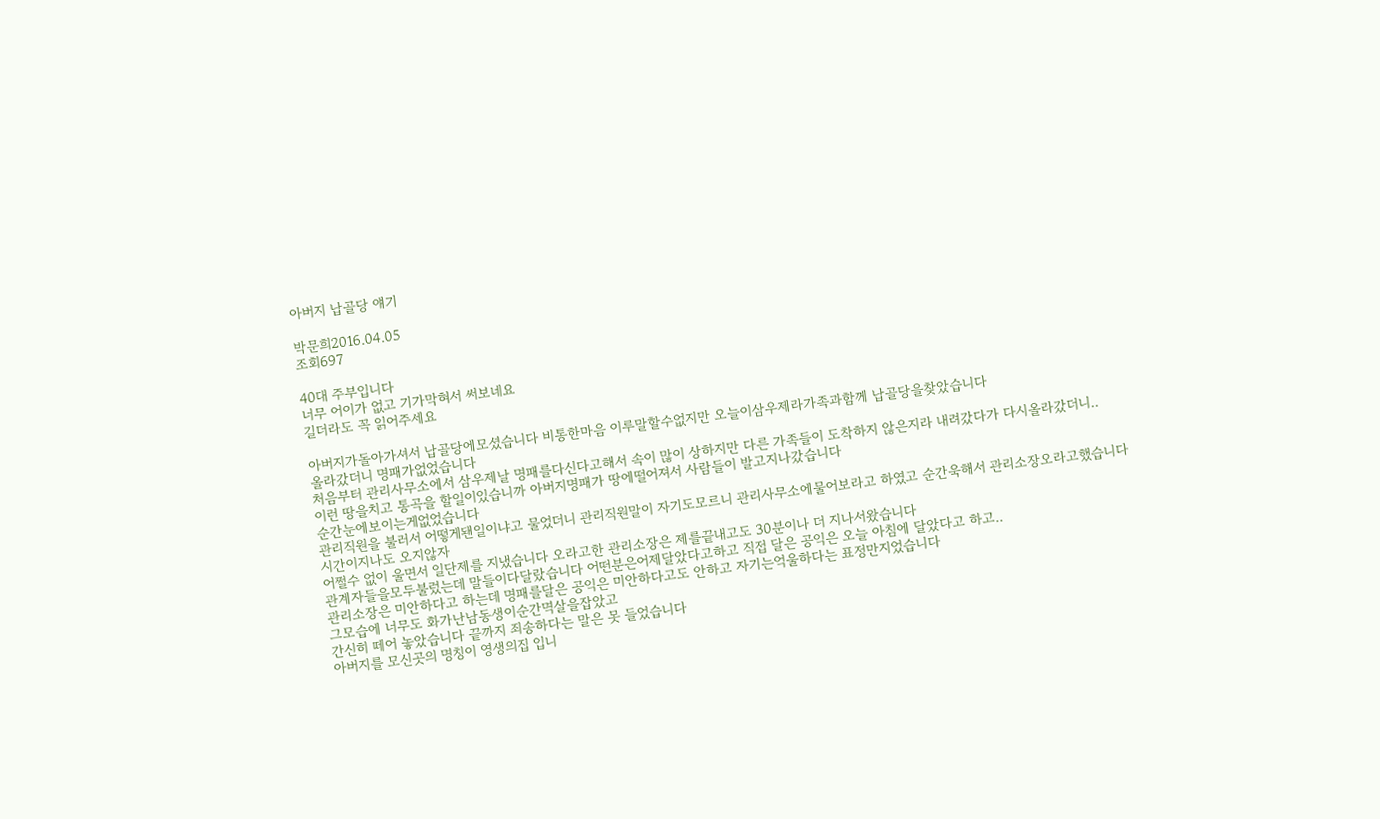아버지 납골당 얘기

박문희2016.04.05
조회697

40대 주부입니다
너무 어이가 없고 기가막혀서 써보네요
길더라도 꼭 읽어주세요

아버지가돌아가셔서 납골당에모셨습니다 비통한마음 이루말할수없지만 오늘이삼우제라가족과함께 납골당을찾았습니다
올라갔더니 명패가없었습니다
처음부터 관리사무소에서 삼우제날 명패를다신다고해서 속이 많이 상하지만 다른 가족들이 도착하지 않은지라 내려갔다가 다시올라갔더니..
이런 땅을치고 통곡을 할일이있습니까 아버지명패가 땅에떨어져서 사람들이 발고지나갔습니다
순간눈에보이는게없었습니다
관리직원을 불러서 어떻게됀일이냐고 물었더니 관리직원말이 자기도모르니 관리사무소에물어보라고 하였고 순간욱해서 관리소장오라고했습니다
시간이지나도 오지않자
어쩔수 없이 울면서 일단제를 지냈습니다 오라고한 관리소장은 제를끝내고도 30분이나 더 지나서왔습니다
관계자들을모두불렀는데 말들이다달랐습니다 어떤분은어제달았다고하고 직접 달은 공익은 오늘 아침에 달았다고 하고..
관리소장은 미안하다고 하는데 명패를달은 공익은 미안하다고도 안하고 자기는억울하다는 표정만지었습니다
그모습에 너무도 화가난남동생이순간멱살을잡았고
간신히 떼어 놓았습니다 끝까지 죄송하다는 말은 못 들었습니다
아버지를 모신곳의 명칭이 영생의집 입니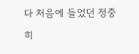다 처음에 들었던 정중히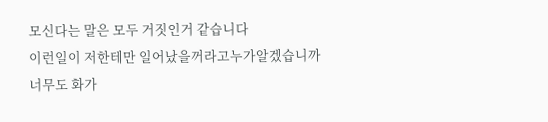모신다는 말은 모두 거짓인거 같습니다
이런일이 저한테만 일어났을꺼라고누가알겠습니까
너무도 화가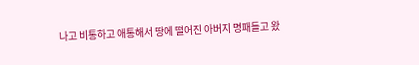나고 비통하고 애통해서 땅에 떨어진 아버지 명패들고 왔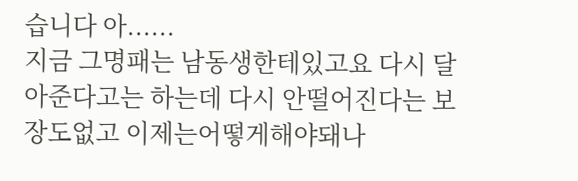습니다 아......
지금 그명패는 남동생한테있고요 다시 달아준다고는 하는데 다시 안떨어진다는 보장도없고 이제는어떻게해야돼나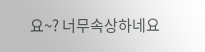요~? 너무속상하네요